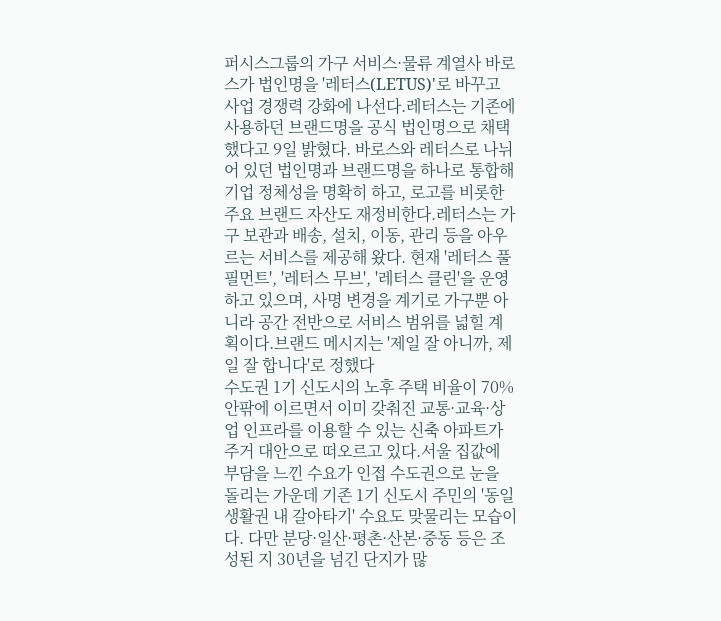퍼시스그룹의 가구 서비스·물류 계열사 바로스가 법인명을 '레터스(LETUS)'로 바꾸고 사업 경쟁력 강화에 나선다.레터스는 기존에 사용하던 브랜드명을 공식 법인명으로 채택했다고 9일 밝혔다. 바로스와 레터스로 나뉘어 있던 법인명과 브랜드명을 하나로 통합해 기업 정체성을 명확히 하고, 로고를 비롯한 주요 브랜드 자산도 재정비한다.레터스는 가구 보관과 배송, 설치, 이동, 관리 등을 아우르는 서비스를 제공해 왔다. 현재 '레터스 풀필먼트', '레터스 무브', '레터스 클린'을 운영하고 있으며, 사명 변경을 계기로 가구뿐 아니라 공간 전반으로 서비스 범위를 넓힐 계획이다.브랜드 메시지는 '제일 잘 아니까, 제일 잘 합니다'로 정했다
수도권 1기 신도시의 노후 주택 비율이 70% 안팎에 이르면서 이미 갖춰진 교통·교육·상업 인프라를 이용할 수 있는 신축 아파트가 주거 대안으로 떠오르고 있다.서울 집값에 부담을 느낀 수요가 인접 수도권으로 눈을 돌리는 가운데 기존 1기 신도시 주민의 '동일 생활권 내 갈아타기' 수요도 맞물리는 모습이다. 다만 분당·일산·평촌·산본·중동 등은 조성된 지 30년을 넘긴 단지가 많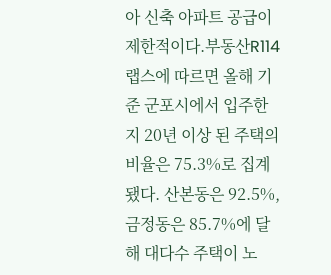아 신축 아파트 공급이 제한적이다.부동산R114랩스에 따르면 올해 기준 군포시에서 입주한 지 20년 이상 된 주택의 비율은 75.3%로 집계됐다. 산본동은 92.5%, 금정동은 85.7%에 달해 대다수 주택이 노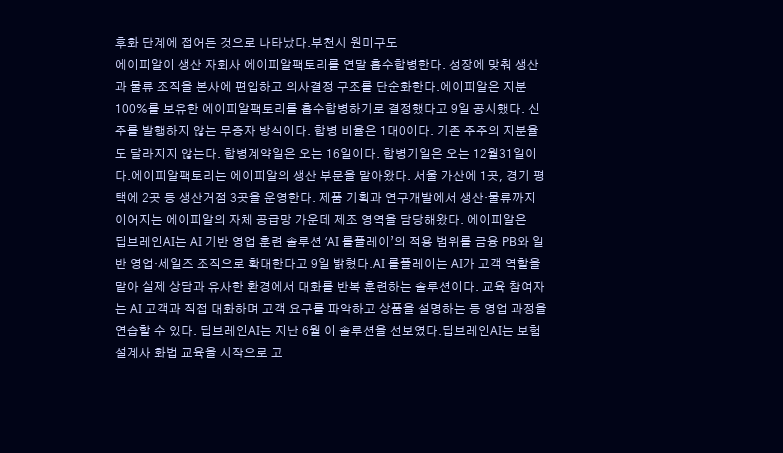후화 단계에 접어든 것으로 나타났다.부천시 원미구도
에이피알이 생산 자회사 에이피알팩토리를 연말 흡수합병한다. 성장에 맞춰 생산과 물류 조직을 본사에 편입하고 의사결정 구조를 단순화한다.에이피알은 지분 100%를 보유한 에이피알팩토리를 흡수합병하기로 결정했다고 9일 공시했다. 신주를 발행하지 않는 무증자 방식이다. 합병 비율은 1대0이다. 기존 주주의 지분율도 달라지지 않는다. 합병계약일은 오는 16일이다. 합병기일은 오는 12월31일이다.에이피알팩토리는 에이피알의 생산 부문을 맡아왔다. 서울 가산에 1곳, 경기 평택에 2곳 등 생산거점 3곳을 운영한다. 제품 기획과 연구개발에서 생산·물류까지 이어지는 에이피알의 자체 공급망 가운데 제조 영역을 담당해왔다. 에이피알은
딥브레인AI는 AI 기반 영업 훈련 솔루션 ‘AI 롤플레이’의 적용 범위를 금융 PB와 일반 영업·세일즈 조직으로 확대한다고 9일 밝혔다.AI 롤플레이는 AI가 고객 역할을 맡아 실제 상담과 유사한 환경에서 대화를 반복 훈련하는 솔루션이다. 교육 참여자는 AI 고객과 직접 대화하며 고객 요구를 파악하고 상품을 설명하는 등 영업 과정을 연습할 수 있다. 딥브레인AI는 지난 6월 이 솔루션을 선보였다.딥브레인AI는 보험설계사 화법 교육을 시작으로 고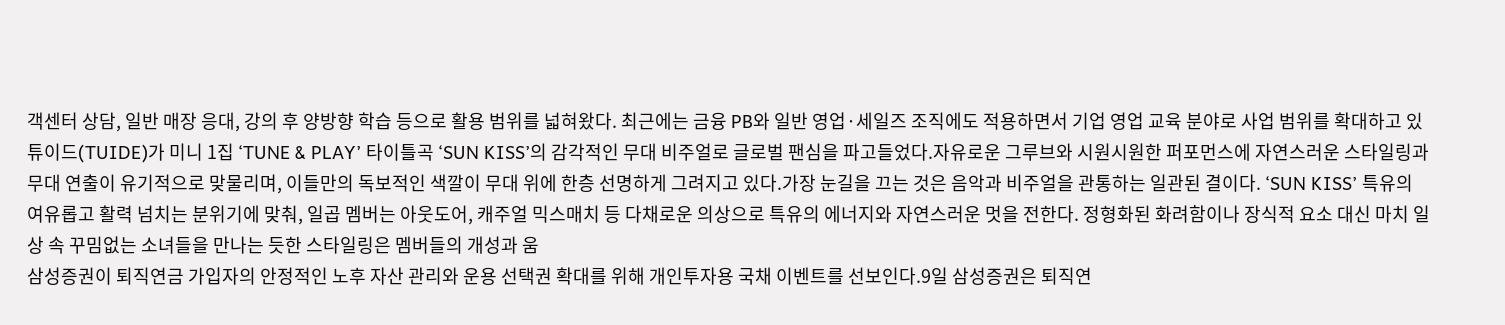객센터 상담, 일반 매장 응대, 강의 후 양방향 학습 등으로 활용 범위를 넓혀왔다. 최근에는 금융 PB와 일반 영업·세일즈 조직에도 적용하면서 기업 영업 교육 분야로 사업 범위를 확대하고 있
튜이드(TUIDE)가 미니 1집 ‘TUNE & PLAY’ 타이틀곡 ‘SUN KISS’의 감각적인 무대 비주얼로 글로벌 팬심을 파고들었다.자유로운 그루브와 시원시원한 퍼포먼스에 자연스러운 스타일링과 무대 연출이 유기적으로 맞물리며, 이들만의 독보적인 색깔이 무대 위에 한층 선명하게 그려지고 있다.가장 눈길을 끄는 것은 음악과 비주얼을 관통하는 일관된 결이다. ‘SUN KISS’ 특유의 여유롭고 활력 넘치는 분위기에 맞춰, 일곱 멤버는 아웃도어, 캐주얼 믹스매치 등 다채로운 의상으로 특유의 에너지와 자연스러운 멋을 전한다. 정형화된 화려함이나 장식적 요소 대신 마치 일상 속 꾸밈없는 소녀들을 만나는 듯한 스타일링은 멤버들의 개성과 움
삼성증권이 퇴직연금 가입자의 안정적인 노후 자산 관리와 운용 선택권 확대를 위해 개인투자용 국채 이벤트를 선보인다.9일 삼성증권은 퇴직연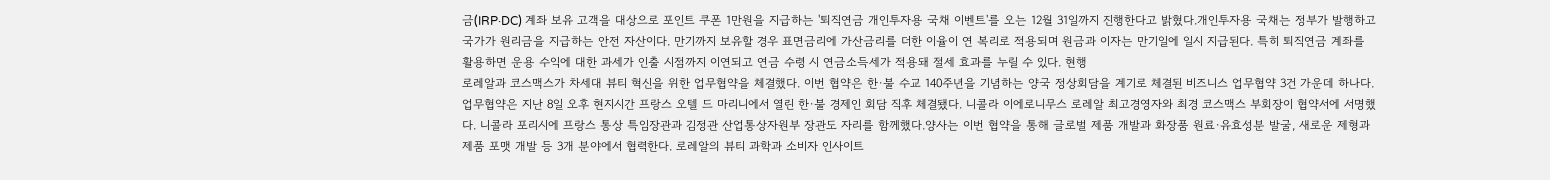금(IRP·DC) 계좌 보유 고객을 대상으로 포인트 쿠폰 1만원을 지급하는 '퇴직연금 개인투자용 국채 이벤트'를 오는 12월 31일까지 진행한다고 밝혔다.개인투자용 국채는 정부가 발행하고 국가가 원리금을 지급하는 안전 자산이다. 만기까지 보유할 경우 표면금리에 가산금리를 더한 이율이 연 복리로 적용되며 원금과 이자는 만기일에 일시 지급된다. 특히 퇴직연금 계좌를 활용하면 운용 수익에 대한 과세가 인출 시점까지 이연되고 연금 수령 시 연금소득세가 적용돼 절세 효과를 누릴 수 있다. 현행
로레알과 코스맥스가 차세대 뷰티 혁신을 위한 업무협약을 체결했다. 이번 협약은 한·불 수교 140주년을 기념하는 양국 정상회담을 계기로 체결된 비즈니스 업무협약 3건 가운데 하나다.업무협약은 지난 8일 오후 현지시간 프랑스 오텔 드 마리니에서 열린 한·불 경제인 회담 직후 체결됐다. 니콜라 이에로니무스 로레알 최고경영자와 최경 코스맥스 부회장이 협약서에 서명했다. 니콜라 포리시에 프랑스 통상 특임장관과 김정관 산업통상자원부 장관도 자리를 함께했다.양사는 이번 협약을 통해 글로벌 제품 개발과 화장품 원료·유효성분 발굴, 새로운 제형과 제품 포맷 개발 등 3개 분야에서 협력한다. 로레알의 뷰티 과학과 소비자 인사이트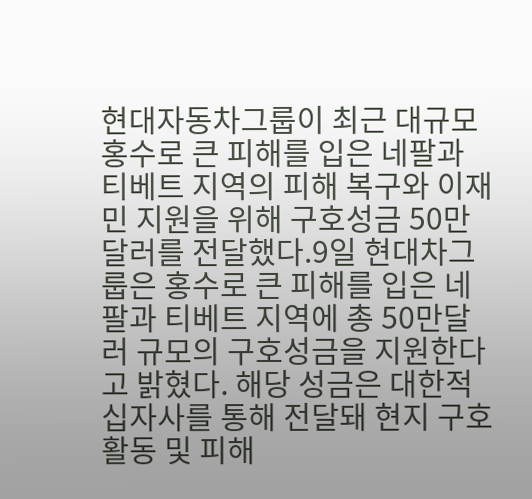현대자동차그룹이 최근 대규모 홍수로 큰 피해를 입은 네팔과 티베트 지역의 피해 복구와 이재민 지원을 위해 구호성금 50만달러를 전달했다.9일 현대차그룹은 홍수로 큰 피해를 입은 네팔과 티베트 지역에 총 50만달러 규모의 구호성금을 지원한다고 밝혔다. 해당 성금은 대한적십자사를 통해 전달돼 현지 구호 활동 및 피해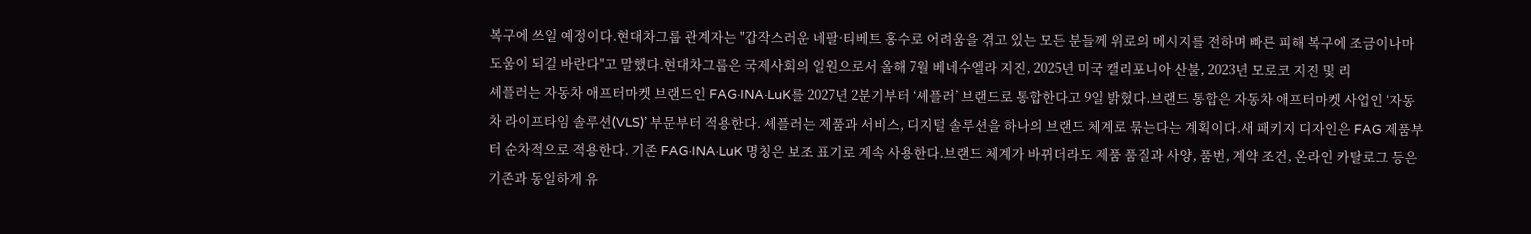복구에 쓰일 예정이다.현대차그룹 관계자는 "갑작스러운 네팔·티베트 홍수로 어려움을 겪고 있는 모든 분들께 위로의 메시지를 전하며 빠른 피해 복구에 조금이나마 도움이 되길 바란다"고 말했다.현대차그룹은 국제사회의 일원으로서 올해 7월 베네수엘라 지진, 2025년 미국 캘리포니아 산불, 2023년 모로코 지진 및 리
셰플러는 자동차 애프터마켓 브랜드인 FAG·INA·LuK를 2027년 2분기부터 ‘셰플러’ 브랜드로 통합한다고 9일 밝혔다.브랜드 통합은 자동차 애프터마켓 사업인 ‘자동차 라이프타임 솔루션(VLS)’ 부문부터 적용한다. 셰플러는 제품과 서비스, 디지털 솔루션을 하나의 브랜드 체계로 묶는다는 계획이다.새 패키지 디자인은 FAG 제품부터 순차적으로 적용한다. 기존 FAG·INA·LuK 명칭은 보조 표기로 계속 사용한다.브랜드 체계가 바뀌더라도 제품 품질과 사양, 품번, 계약 조건, 온라인 카탈로그 등은 기존과 동일하게 유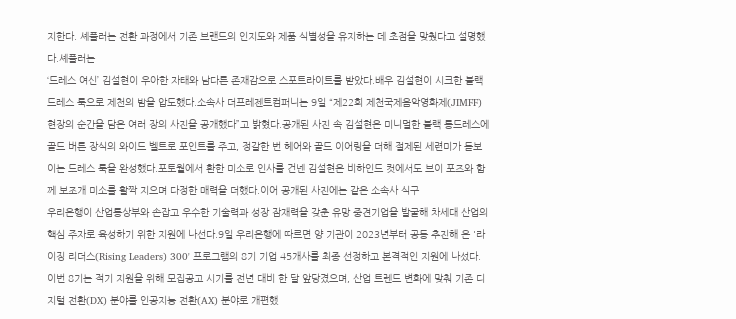지한다. 셰플러는 전환 과정에서 기존 브랜드의 인지도와 제품 식별성을 유지하는 데 초점을 맞췄다고 설명했다.셰플러는
‘드레스 여신’ 김설현이 우아한 자태와 남다른 존재감으로 스포트라이트를 받았다.배우 김설현이 시크한 블랙 드레스 룩으로 제천의 밤을 압도했다.소속사 더프레젠트컴퍼니는 9일 “제22회 제천국제음악영화제(JIMFF) 현장의 순간을 담은 여러 장의 사진을 공개했다”고 밝혔다.공개된 사진 속 김설현은 미니멀한 블랙 롱드레스에 골드 버튼 장식의 와이드 벨트로 포인트를 주고, 정갈한 번 헤어와 골드 이어링을 더해 절제된 세련미가 돋보이는 드레스 룩을 완성했다.포토월에서 환한 미소로 인사를 건넨 김설현은 비하인드 컷에서도 브이 포즈와 함께 보조개 미소를 활짝 지으며 다정한 매력을 더했다.이어 공개된 사진에는 같은 소속사 식구
우리은행이 산업통상부와 손잡고 우수한 기술력과 성장 잠재력을 갖춘 유망 중견기업을 발굴해 차세대 산업의 핵심 주자로 육성하기 위한 지원에 나선다.9일 우리은행에 따르면 양 기관이 2023년부터 공동 추진해 온 '라이징 리더스(Rising Leaders) 300' 프로그램의 8기 기업 45개사를 최종 선정하고 본격적인 지원에 나섰다. 이번 8기는 적기 지원을 위해 모집공고 시기를 전년 대비 한 달 앞당겼으며, 산업 트렌드 변화에 맞춰 기존 디지털 전환(DX) 분야를 인공지능 전환(AX) 분야로 개편했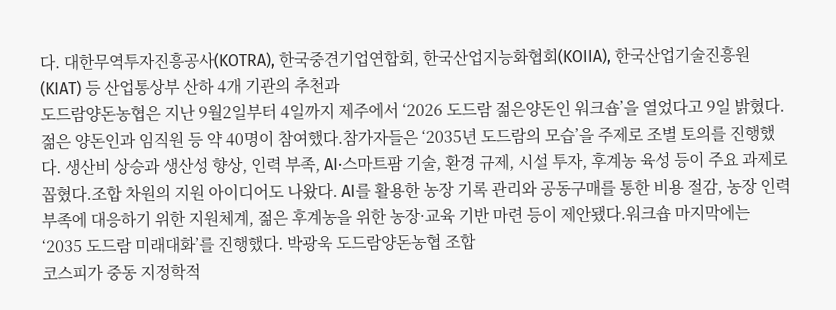다. 대한무역투자진흥공사(KOTRA), 한국중견기업연합회, 한국산업지능화협회(KOIIA), 한국산업기술진흥원(KIAT) 등 산업통상부 산하 4개 기관의 추천과
도드람양돈농협은 지난 9월2일부터 4일까지 제주에서 ‘2026 도드람 젊은양돈인 워크숍’을 열었다고 9일 밝혔다. 젊은 양돈인과 임직원 등 약 40명이 참여했다.참가자들은 ‘2035년 도드람의 모습’을 주제로 조별 토의를 진행했다. 생산비 상승과 생산성 향상, 인력 부족, AI·스마트팜 기술, 환경 규제, 시설 투자, 후계농 육성 등이 주요 과제로 꼽혔다.조합 차원의 지원 아이디어도 나왔다. AI를 활용한 농장 기록 관리와 공동구매를 통한 비용 절감, 농장 인력 부족에 대응하기 위한 지원체계, 젊은 후계농을 위한 농장·교육 기반 마련 등이 제안됐다.워크숍 마지막에는 ‘2035 도드람 미래대화’를 진행했다. 박광욱 도드람양돈농협 조합
코스피가 중동 지정학적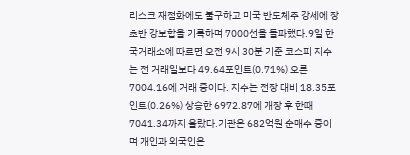리스크 재점화에도 불구하고 미국 반도체주 강세에 장초반 강보합을 기록하며 7000선을 돌파했다.9일 한국거래소에 따르면 오전 9시 30분 기준 코스피 지수는 전 거래일보다 49.64포인트(0.71%) 오른 7004.16에 거래 중이다. 지수는 전장 대비 18.35포인트(0.26%) 상승한 6972.87에 개장 후 한때 7041.34까지 올랐다.기관은 682억원 순매수 중이며 개인과 외국인은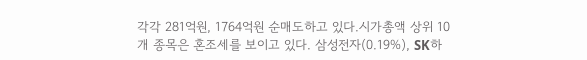각각 281억원, 1764억원 순매도하고 있다.시가총액 상위 10개 종목은 혼조세를 보이고 있다. 삼성전자(0.19%), SK하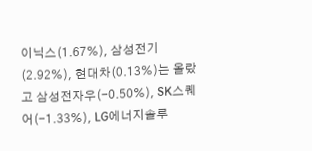이닉스(1.67%), 삼성전기(2.92%), 현대차(0.13%)는 올랐고 삼성전자우(-0.50%), SK스퀘어(-1.33%), LG에너지솔루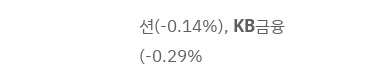션(-0.14%), KB금융(-0.29%